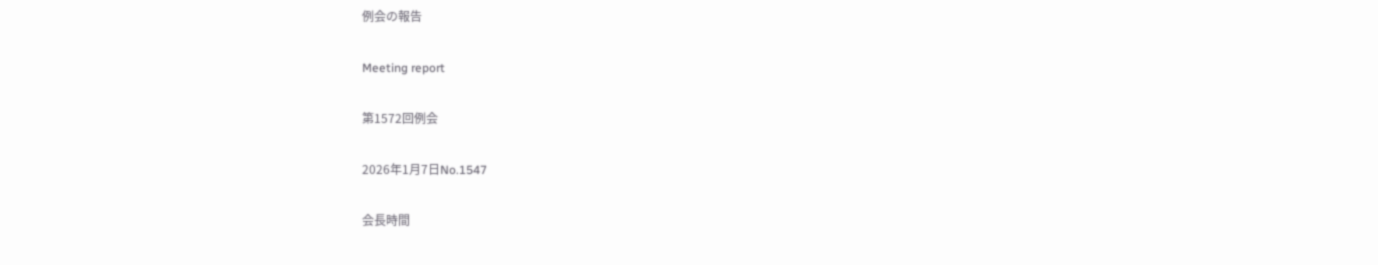例会の報告

Meeting report

第1572回例会

2026年1月7日No.1547

会長時間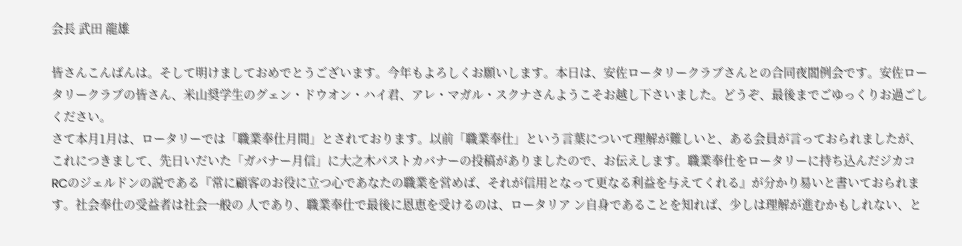会長 武田 龍雄

皆さんこんばんは。そして明けましておめでとうございます。今年もよろしくお願いします。本日は、安佐ロータリークラブさんとの合同夜閻例会です。安佐ロータリークラブの皆さん、米山奨学生のグェン・ドウオン・ハイ君、アレ・マガル・スクナさんようこそお越し下さいました。どうぞ、最後までごゆっくりお過ごしください。
さて本月1月は、ロータリーでは「職業奉仕月間」とされております。以前「職業奉仕」という言葉について理解が難しいと、ある会員が言っておられましたが、これにつきまして、先日いだいた「ガバナー月信」に大之木パストカバナーの投稿がありましたので、お伝えします。職業奉仕をロータリーに持ち込んだジカコRCのジェルドンの説である『常に顧客のお役に立つ心であなたの職業を営めば、それが信用となって更なる利益を与えてくれる』が分かり易いと書いておられます。社会奉仕の受益者は社会一般の 人であり、職業奉仕で最後に恩恵を受けるのは、ロータリア ン自身であることを知れば、少しは理解が進むかもしれない、と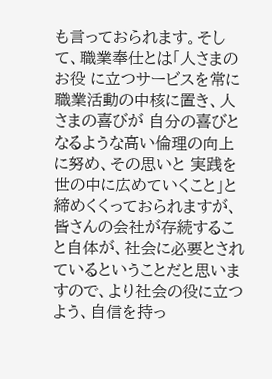も言っておられます。そして、職業奉仕とは「人さまのお役 に立つサービスを常に職業活動の中核に置き、人さまの喜びが 自分の喜びとなるような高い倫理の向上に努め、その思いと 実践を世の中に広めていくこと」と締めくくっておられますが、皆さんの会社が存続すること自体が、社会に必要とされているということだと思いますので、より社会の役に立つよう、自信を持っ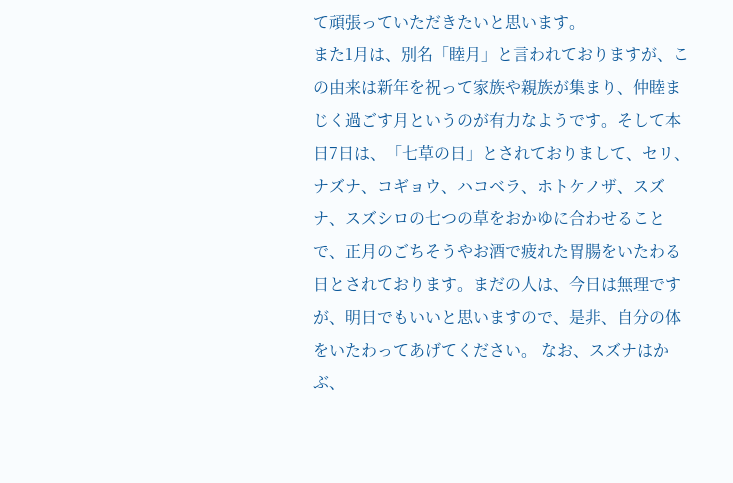て頑張っていただきたいと思います。
また1月は、別名「睦月」と言われておりますが、この由来は新年を祝って家族や親族が集まり、仲睦まじく過ごす月というのが有力なようです。そして本日7日は、「七草の日」とされておりまして、セリ、ナズナ、コギョウ、ハコベラ、ホトケノザ、スズナ、スズシロの七つの草をおかゆに合わせることで、正月のごちそうやお酒で疲れた胃腸をいたわる日とされております。まだの人は、今日は無理ですが、明日でもいいと思いますので、是非、自分の体をいたわってあげてください。 なお、スズナはかぶ、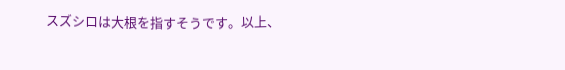スズシロは大根を指すそうです。以上、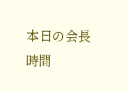本日の会長時間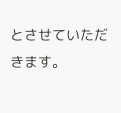とさせていただきます。